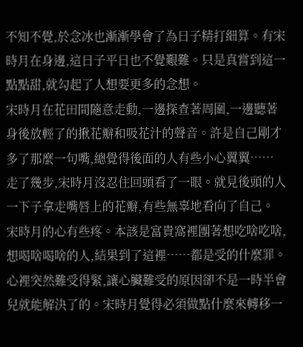不知不覺,於念冰也漸漸學會了為日子精打細算。有宋時月在身邊,這日子平日也不覺艱難。只是真嘗到這一點點甜,就勾起了人想要更多的念想。
宋時月在花田間隨意走動,一邊探查著周圍,一邊聽著身後放輕了的揪花瓣和吸花汁的聲音。許是自己剛才多了那麼一句嘴,總覺得後面的人有些小心翼翼……
走了幾步,宋時月沒忍住回頭看了一眼。就見後頭的人一下子拿走嘴唇上的花瓣,有些無辜地看向了自己。
宋時月的心有些疼。本該是富貴窩裡團著想吃啥吃啥,想喝啥喝啥的人,結果到了這裡……都是受的什麼罪。
心裡突然難受得緊,讓心臟難受的原因卻不是一時半會兒就能解決了的。宋時月覺得必須做點什麼來轉移一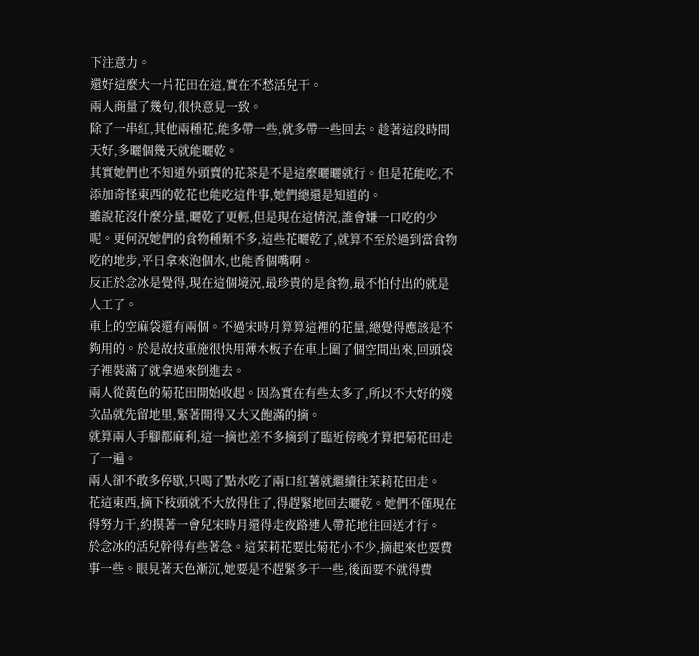下注意力。
還好這麼大一片花田在這,實在不愁活兒干。
兩人商量了幾句,很快意見一致。
除了一串紅,其他兩種花,能多帶一些,就多帶一些回去。趁著這段時間天好,多曬個幾天就能曬乾。
其實她們也不知道外頭賣的花茶是不是這麼曬曬就行。但是花能吃,不添加奇怪東西的乾花也能吃這件事,她們總還是知道的。
雖說花沒什麼分量,曬乾了更輕,但是現在這情況,誰會嫌一口吃的少呢。更何況她們的食物種類不多,這些花曬乾了,就算不至於過到當食物吃的地步,平日拿來泡個水,也能香個嘴啊。
反正於念冰是覺得,現在這個境況,最珍貴的是食物,最不怕付出的就是人工了。
車上的空麻袋還有兩個。不過宋時月算算這裡的花量,總覺得應該是不夠用的。於是故技重施很快用薄木板子在車上圍了個空間出來,回頭袋子裡裝滿了就拿過來倒進去。
兩人從黃色的菊花田開始收起。因為實在有些太多了,所以不大好的殘次品就先留地里,緊著開得又大又飽滿的摘。
就算兩人手腳都麻利,這一摘也差不多摘到了臨近傍晚才算把菊花田走了一遍。
兩人卻不敢多停歇,只喝了點水吃了兩口紅薯就繼續往茉莉花田走。
花這東西,摘下枝頭就不大放得住了,得趕緊地回去曬乾。她們不僅現在得努力干,約摸著一會兒宋時月還得走夜路連人帶花地往回送才行。
於念冰的活兒幹得有些著急。這茉莉花要比菊花小不少,摘起來也要費事一些。眼見著天色漸沉,她要是不趕緊多干一些,後面要不就得費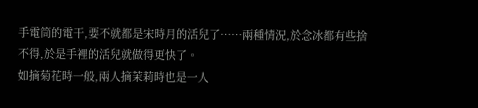手電筒的電干,要不就都是宋時月的活兒了……兩種情況,於念冰都有些捨不得,於是手裡的活兒就做得更快了。
如摘菊花時一般,兩人摘茉莉時也是一人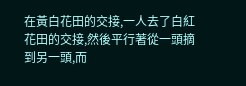在黃白花田的交接,一人去了白紅花田的交接,然後平行著從一頭摘到另一頭,而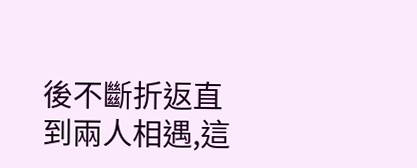後不斷折返直到兩人相遇,這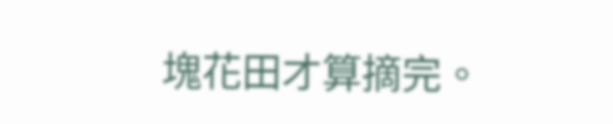塊花田才算摘完。